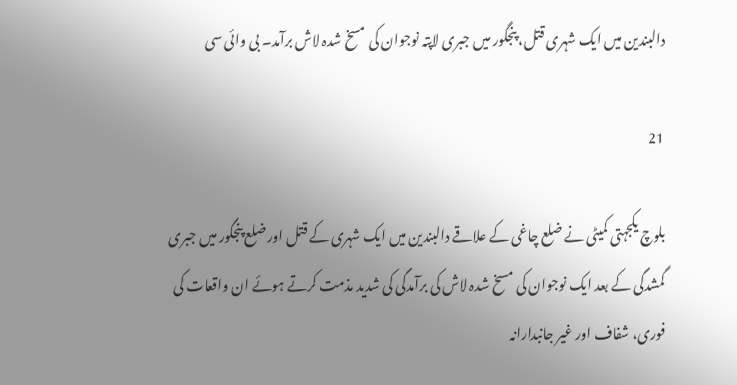دالبندین میں ایک شہری قتل، پنجگور میں جبری لاپتہ نوجوان کی مسخ شدہ لاش برآمد۔ بی وائی سی

21

بلوچ یکجہتی کمیٹی نے ضلع چاغی کے علاقے دالبندین میں ایک شہری کے قتل اور ضلع پنجگور میں جبری گمشدگی کے بعد ایک نوجوان کی مسخ شدہ لاش کی برآمدگی کی شدید مذمت کرتے ہوئے ان واقعات کی فوری، شفاف اور غیر جانبدارانہ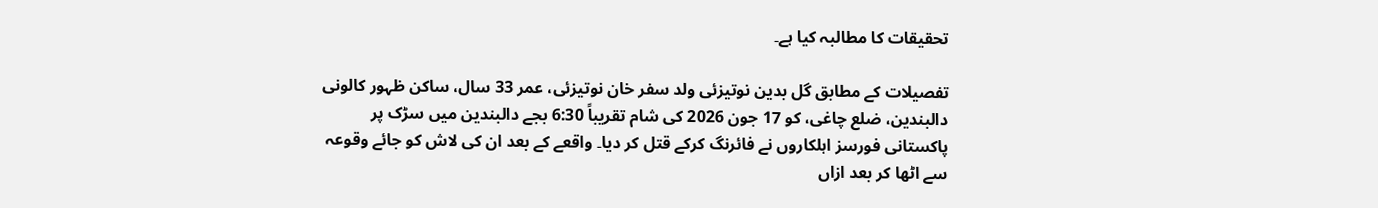تحقیقات کا مطالبہ کیا ہے۔

تفصیلات کے مطابق گل بدین نوتیزئی ولد سفر خان نوتیزئی، عمر 33 سال، ساکن ظہور کالونی دالبندین، ضلع چاغی، کو 17 جون 2026 کی شام تقریباً 6:30 بجے دالبندین میں سڑک پر پاکستانی فورسز اہلکاروں نے فائرنگ کرکے قتل کر دیا۔ واقعے کے بعد ان کی لاش کو جائے وقوعہ سے اٹھا کر بعد ازاں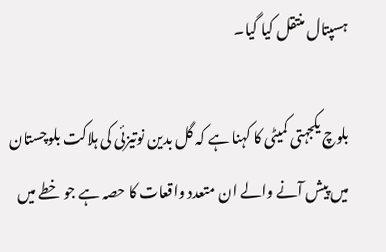ہسپتال منتقل کیا گیا۔

بلوچ یکجہتی کمیٹی کا کہنا ہے کہ گل بدین نوتیزئی کی ہلاکت بلوچستان میں پیش آنے والے ان متعدد واقعات کا حصہ ہے جو خطے میں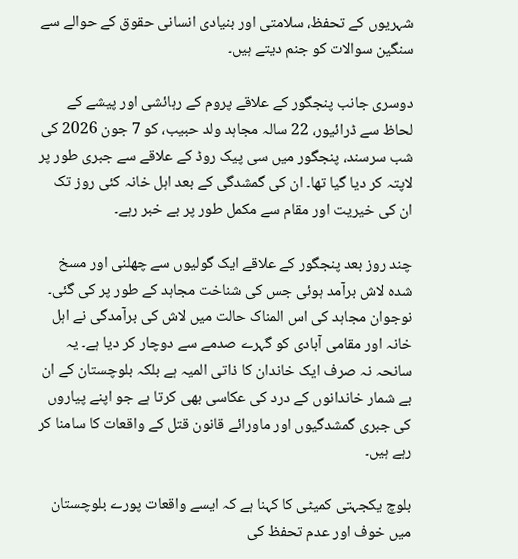شہریوں کے تحفظ، سلامتی اور بنیادی انسانی حقوق کے حوالے سے سنگین سوالات کو جنم دیتے ہیں۔

دوسری جانب پنجگور کے علاقے پروم کے رہائشی اور پیشے کے لحاظ سے ڈرائیور، 22 سالہ مجاہد ولد حبیب، کو 7 جون 2026 کی شب سرسند، پنجگور میں سی پیک روڈ کے علاقے سے جبری طور پر لاپتہ کر دیا گیا تھا۔ ان کی گمشدگی کے بعد اہل خانہ کئی روز تک ان کی خیریت اور مقام سے مکمل طور پر بے خبر رہے۔

چند روز بعد پنجگور کے علاقے ایک گولیوں سے چھلنی اور مسخ شدہ لاش برآمد ہوئی جس کی شناخت مجاہد کے طور پر کی گئی۔ نوجوان مجاہد کی اس المناک حالت میں لاش کی برآمدگی نے اہل خانہ اور مقامی آبادی کو گہرے صدمے سے دوچار کر دیا ہے۔ یہ سانحہ نہ صرف ایک خاندان کا ذاتی المیہ ہے بلکہ بلوچستان کے ان بے شمار خاندانوں کے درد کی عکاسی بھی کرتا ہے جو اپنے پیاروں کی جبری گمشدگیوں اور ماورائے قانون قتل کے واقعات کا سامنا کر رہے ہیں۔

بلوچ یکجہتی کمیٹی کا کہنا ہے کہ ایسے واقعات پورے بلوچستان میں خوف اور عدم تحفظ کی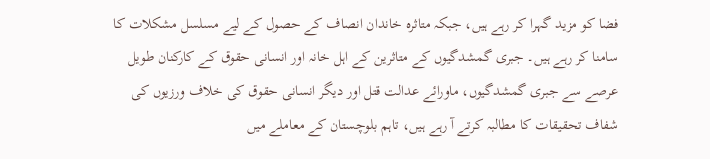فضا کو مزید گہرا کر رہے ہیں، جبکہ متاثرہ خاندان انصاف کے حصول کے لیے مسلسل مشکلات کا سامنا کر رہے ہیں۔ جبری گمشدگیوں کے متاثرین کے اہل خانہ اور انسانی حقوق کے کارکنان طویل عرصے سے جبری گمشدگیوں، ماورائے عدالت قتل اور دیگر انسانی حقوق کی خلاف ورزیوں کی شفاف تحقیقات کا مطالبہ کرتے آ رہے ہیں، تاہم بلوچستان کے معاملے میں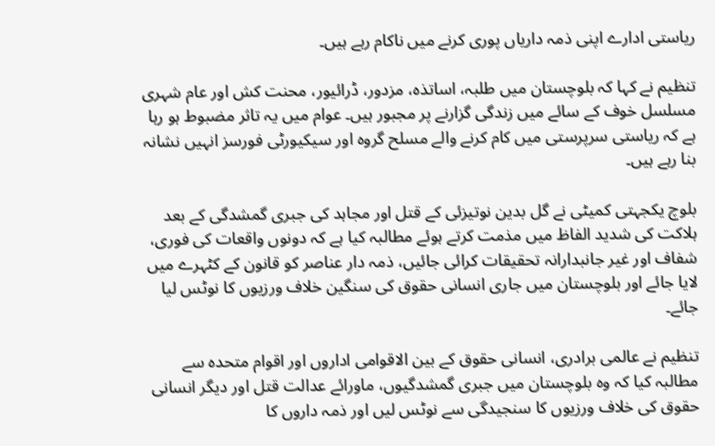ریاستی ادارے اپنی ذمہ داریاں پوری کرنے میں ناکام رہے ہیں۔

تنظیم نے کہا کہ بلوچستان میں طلبہ، اساتذہ، مزدور، ڈرائیور، محنت کش اور عام شہری مسلسل خوف کے سائے میں زندگی گزارنے پر مجبور ہیں۔ عوام میں یہ تاثر مضبوط ہو رہا ہے کہ ریاستی سرپرستی میں کام کرنے والے مسلح گروہ اور سیکیورٹی فورسز انہیں نشانہ بنا رہے ہیں۔

بلوچ یکجہتی کمیٹی نے گل بدین نوتیزئی کے قتل اور مجاہد کی جبری گمشدگی کے بعد ہلاکت کی شدید الفاظ میں مذمت کرتے ہوئے مطالبہ کیا ہے کہ دونوں واقعات کی فوری، شفاف اور غیر جانبدارانہ تحقیقات کرائی جائیں، ذمہ دار عناصر کو قانون کے کٹہرے میں لایا جائے اور بلوچستان میں جاری انسانی حقوق کی سنگین خلاف ورزیوں کا نوٹس لیا جائے۔

تنظیم نے عالمی برادری، انسانی حقوق کے بین الاقوامی اداروں اور اقوام متحدہ سے مطالبہ کیا کہ وہ بلوچستان میں جبری گمشدگیوں، ماورائے عدالت قتل اور دیگر انسانی حقوق کی خلاف ورزیوں کا سنجیدگی سے نوٹس لیں اور ذمہ داروں کا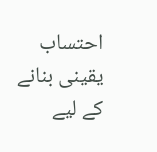احتساب یقینی بنانے کے لیے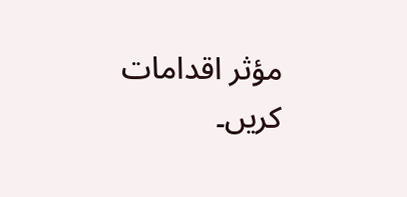مؤثر اقدامات کریں۔